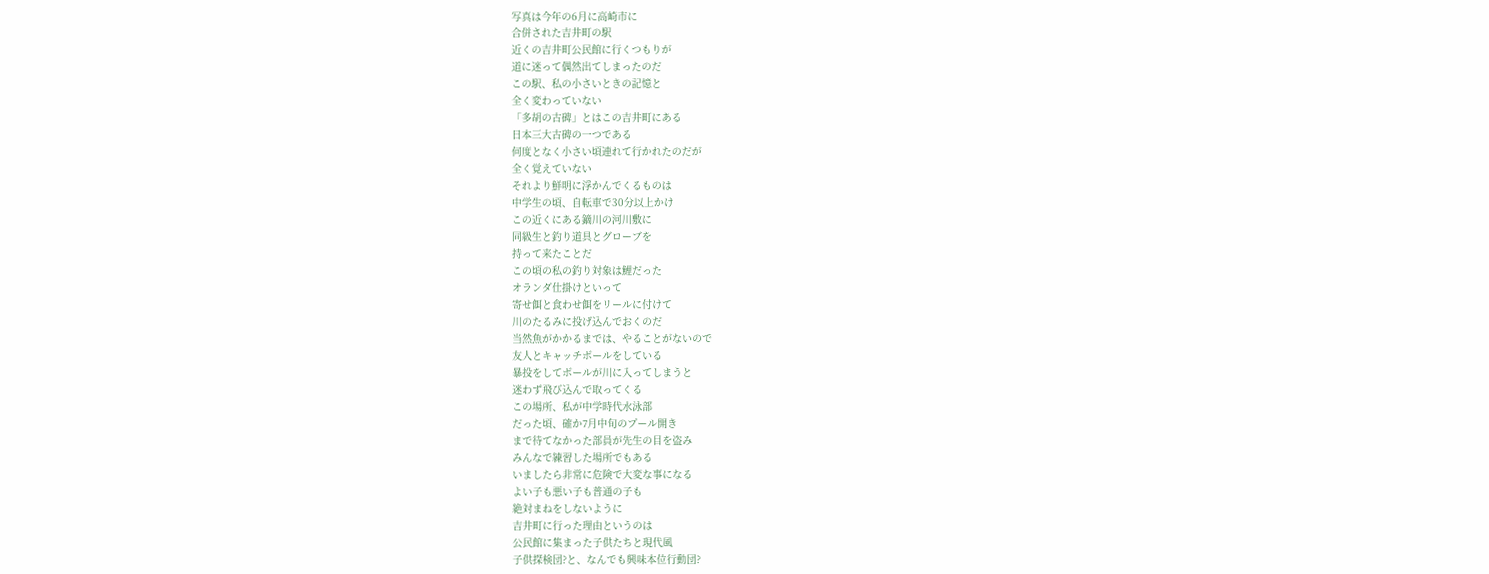写真は今年の6月に高崎市に
合併された吉井町の駅
近くの吉井町公民館に行くつもりが
道に迷って偶然出てしまったのだ
この駅、私の小さいときの記憶と
全く変わっていない
「多胡の古碑」とはこの吉井町にある
日本三大古碑の一つである
何度となく小さい頃連れて行かれたのだが
全く覚えていない
それより鮮明に浮かんでくるものは
中学生の頃、自転車で30分以上かけ
この近くにある鏑川の河川敷に
同級生と釣り道具とグローブを
持って来たことだ
この頃の私の釣り対象は鯉だった
オランダ仕掛けといって
寄せ餌と食わせ餌をリールに付けて
川のたるみに投げ込んでおくのだ
当然魚がかかるまでは、やることがないので
友人とキャッチボールをしている
暴投をしてボールが川に入ってしまうと
迷わず飛び込んで取ってくる
この場所、私が中学時代水泳部
だった頃、確か7月中旬のプール開き
まで待てなかった部員が先生の目を盗み
みんなで練習した場所でもある
いましたら非常に危険で大変な事になる
よい子も悪い子も普通の子も
絶対まねをしないように
吉井町に行った理由というのは
公民館に集まった子供たちと現代風
子供探検団?と、なんでも興味本位行動団?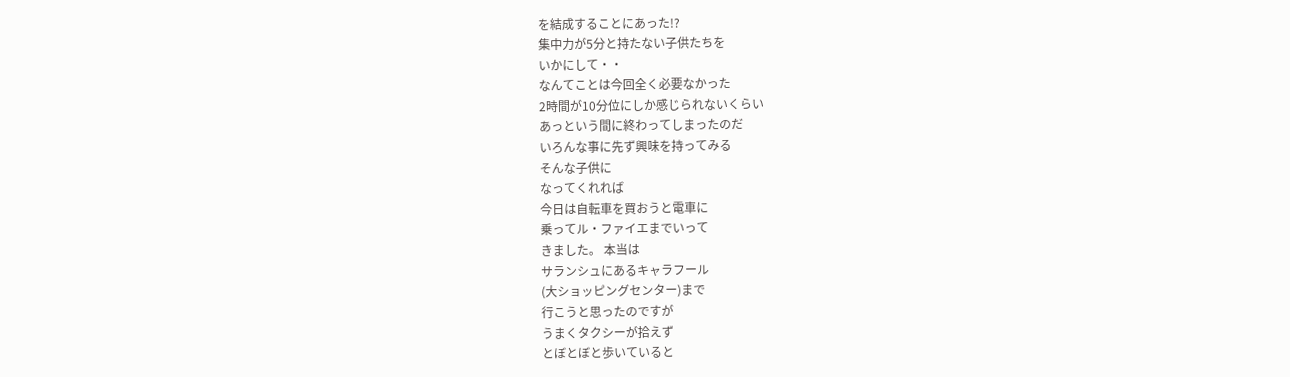を結成することにあった!?
集中力が5分と持たない子供たちを
いかにして・・
なんてことは今回全く必要なかった
2時間が10分位にしか感じられないくらい
あっという間に終わってしまったのだ
いろんな事に先ず興味を持ってみる
そんな子供に
なってくれれば
今日は自転車を買おうと電車に
乗ってル・ファイエまでいって
きました。 本当は
サランシュにあるキャラフール
(大ショッピングセンター)まで
行こうと思ったのですが
うまくタクシーが拾えず
とぼとぼと歩いていると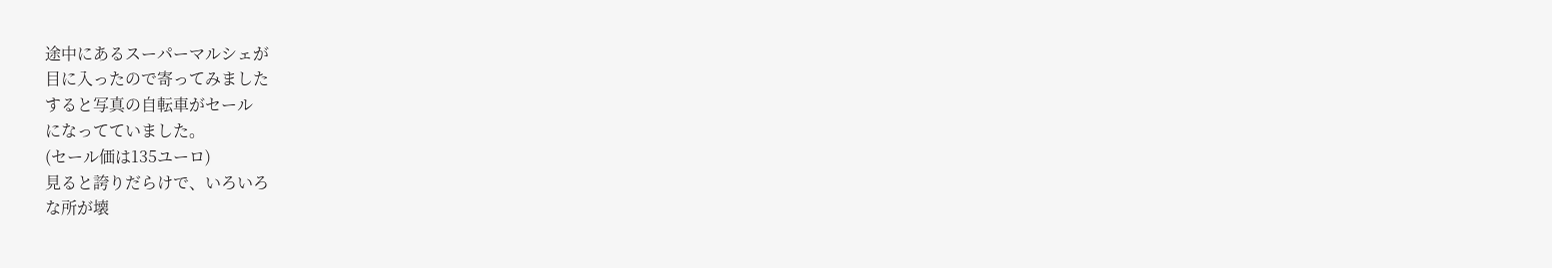途中にあるスーパーマルシェが
目に入ったので寄ってみました
すると写真の自転車がセール
になってていました。
(セール価は135ユーロ)
見ると誇りだらけで、いろいろ
な所が壊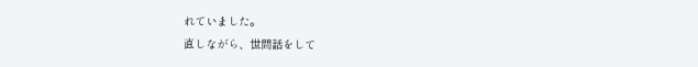れていました。
直しながら、世間話をして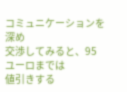コミュニケーションを深め
交渉してみると、95ユーロまでは
値引きする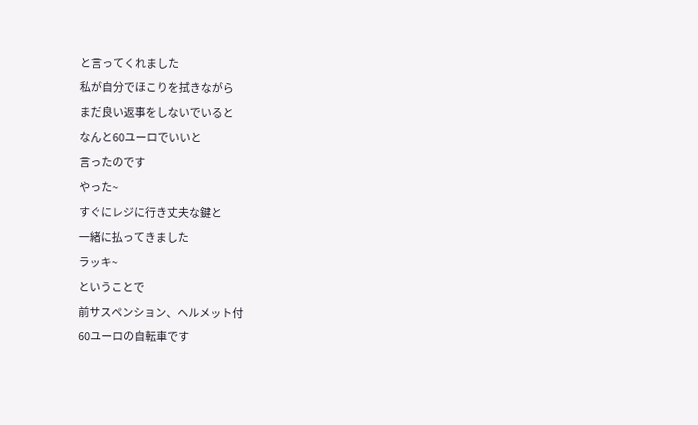と言ってくれました
私が自分でほこりを拭きながら
まだ良い返事をしないでいると
なんと60ユーロでいいと
言ったのです
やった~
すぐにレジに行き丈夫な鍵と
一緒に払ってきました
ラッキ~
ということで
前サスペンション、ヘルメット付
60ユーロの自転車です